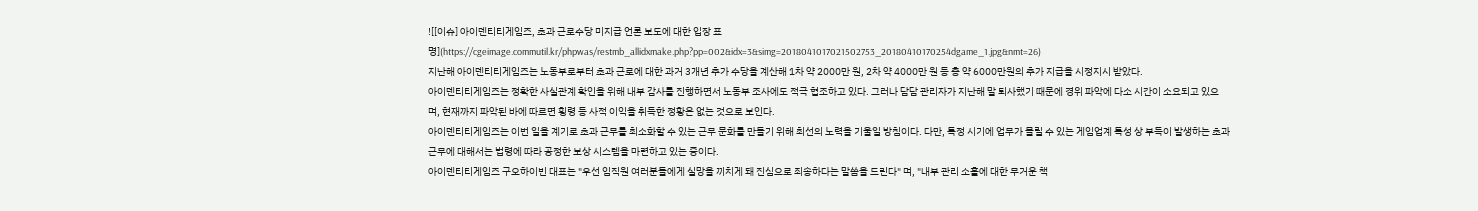![[이슈] 아이덴티티게임즈, 초과 근로수당 미지급 언론 보도에 대한 입장 표명](https://cgeimage.commutil.kr/phpwas/restmb_allidxmake.php?pp=002&idx=3&simg=2018041017021502753_20180410170254dgame_1.jpg&nmt=26)
지난해 아이덴티티게임즈는 노동부로부터 초과 근로에 대한 과거 3개년 추가 수당을 계산해 1차 약 2000만 원, 2차 약 4000만 원 등 총 약 6000만원의 추가 지급을 시정지시 받았다.
아이덴티티게임즈는 정확한 사실관계 확인을 위해 내부 감사를 진행하면서 노동부 조사에도 적극 협조하고 있다. 그러나 담담 관리자가 지난해 말 퇴사했기 때문에 경위 파악에 다소 시간이 소요되고 있으며, 현재까지 파악된 바에 따르면 횡령 등 사적 이익을 취득한 정황은 없는 것으로 보인다.
아이덴티티게임즈는 이번 일을 계기로 초과 근무를 최소화할 수 있는 근무 문화를 만들기 위해 최선의 노력을 기울일 방침이다. 다만, 특정 시기에 업무가 몰릴 수 있는 게임업계 특성 상 부득이 발생하는 초과 근무에 대해서는 법령에 따라 공정한 보상 시스템을 마련하고 있는 중이다.
아이덴티티게임즈 구오하이빈 대표는 "우선 임직원 여러분들에게 실망을 끼치게 돼 진심으로 죄송하다는 말씀을 드린다" 며, "내부 관리 소홀에 대한 무거운 책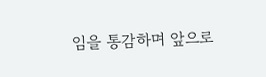임을 통감하며 앞으로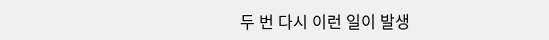두 번 다시 이런 일이 발생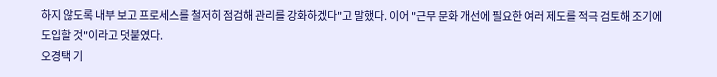하지 않도록 내부 보고 프로세스를 철저히 점검해 관리를 강화하겠다"고 말했다. 이어 "근무 문화 개선에 필요한 여러 제도를 적극 검토해 조기에 도입할 것"이라고 덧붙였다.
오경택 기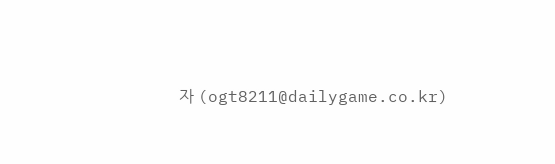자 (ogt8211@dailygame.co.kr)